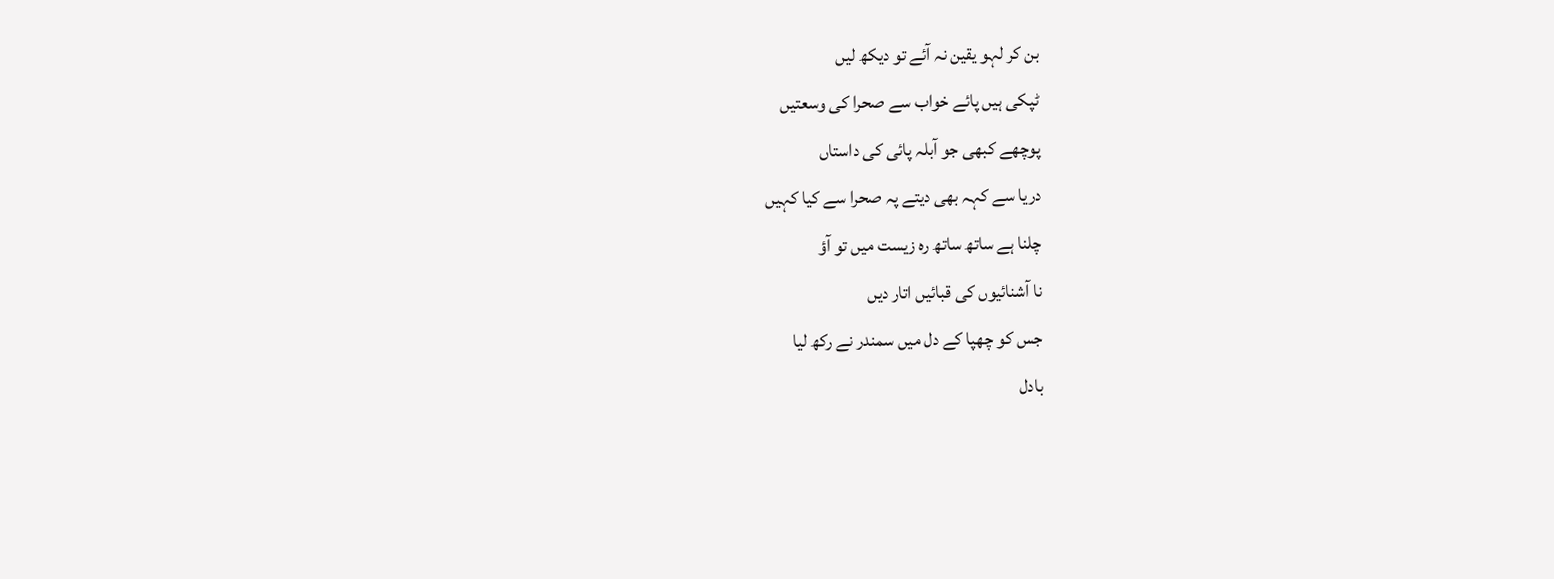بن کر لہو یقین نہ آئے تو دیکھ لیں
ٹپکی ہیں پائے خواب سے صحرا کی وسعتیں
پوچھے کبھی جو آبلہ پائی کی داستاں
دریا سے کہہ بھی دیتے پہ صحرا سے کیا کہیں
چلنا ہے ساتھ ساتھ رہ زیست میں تو آؤ
نا آشنائیوں کی قبائیں اتار دیں
جس کو چھپا کے دل میں سمندر نے رکھ لیا
بادل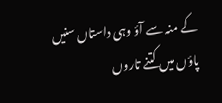کے منہ سے آؤ وہی داستاں سنیں
پاؤں میں کتنے تاروں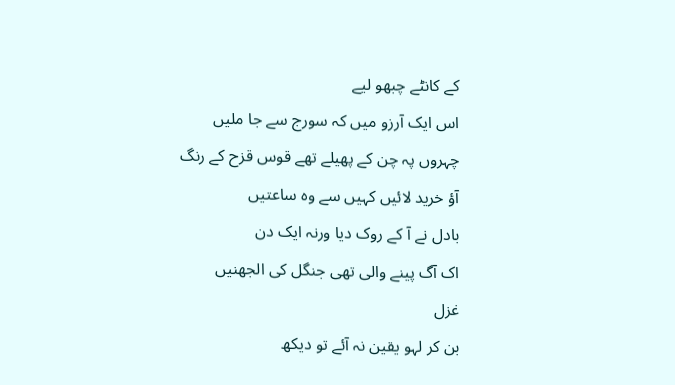کے کانٹے چبھو لیے
اس ایک آرزو میں کہ سورج سے جا ملیں
چہروں پہ چن کے پھیلے تھے قوس قزح کے رنگ
آؤ خرید لائیں کہیں سے وہ ساعتیں
بادل نے آ کے روک دیا ورنہ ایک دن
اک آگ پینے والی تھی جنگل کی الجھنیں
غزل
بن کر لہو یقین نہ آئے تو دیکھ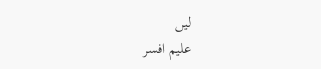لیں
علیم افسر